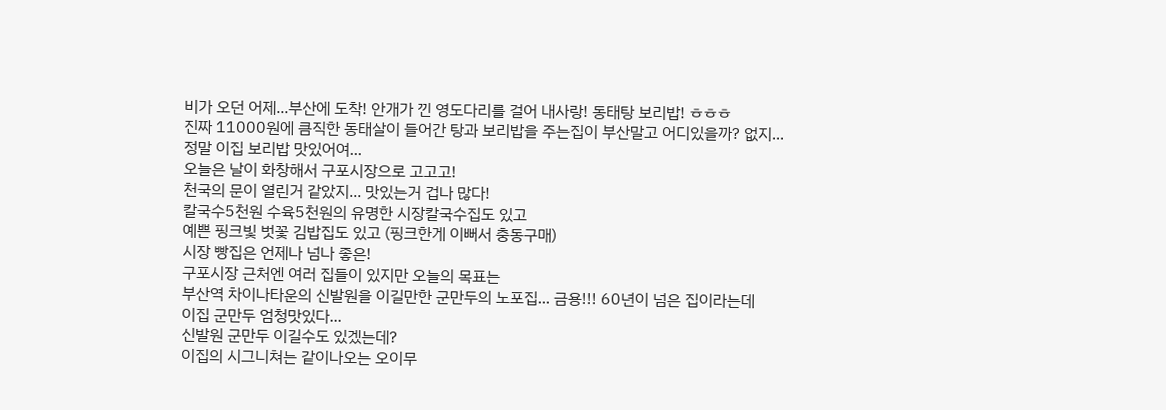비가 오던 어제...부산에 도착! 안개가 낀 영도다리를 걸어 내사랑! 동태탕 보리밥! ㅎㅎㅎ
진짜 11000원에 큼직한 동태살이 들어간 탕과 보리밥을 주는집이 부산말고 어디있을까? 없지...
정말 이집 보리밥 맛있어여...
오늘은 날이 화창해서 구포시장으로 고고고!
천국의 문이 열린거 같았지... 맛있는거 겁나 많다!
칼국수5천원 수육5천원의 유명한 시장칼국수집도 있고
예쁜 핑크빛 벗꽃 김밥집도 있고 (핑크한게 이뻐서 충동구매)
시장 빵집은 언제나 넘나 좋은!
구포시장 근처엔 여러 집들이 있지만 오늘의 목표는
부산역 차이나타운의 신발원을 이길만한 군만두의 노포집... 금용!!! 60년이 넘은 집이라는데
이집 군만두 엄청맛있다...
신발원 군만두 이길수도 있겠는데?
이집의 시그니쳐는 같이나오는 오이무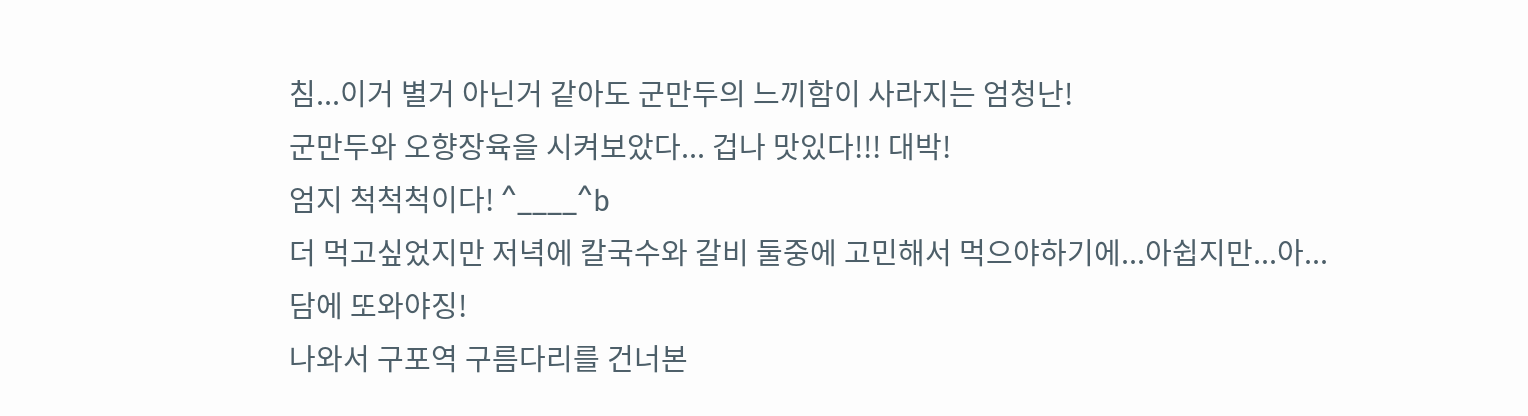침...이거 별거 아닌거 같아도 군만두의 느끼함이 사라지는 엄청난!
군만두와 오향장육을 시켜보았다... 겁나 맛있다!!! 대박!
엄지 척척척이다! ^____^b
더 먹고싶었지만 저녁에 칼국수와 갈비 둘중에 고민해서 먹으야하기에...아쉽지만...아...
담에 또와야징!
나와서 구포역 구름다리를 건너본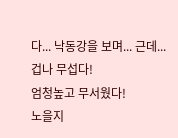다... 낙동강을 보며... 근데...겁나 무섭다!
엄청높고 무서웠다!
노을지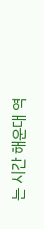는 시간 해운대 역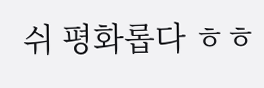쉬 평화롭다 ㅎㅎ